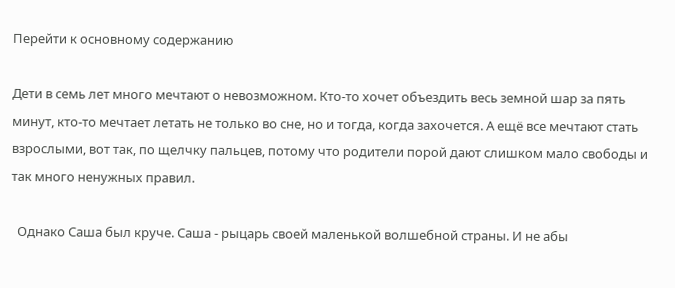Перейти к основному содержанию

Дети в семь лет много мечтают о невозможном. Кто-то хочет объездить весь земной шар за пять минут, кто-то мечтает летать не только во сне, но и тогда, когда захочется. А ещё все мечтают стать взрослыми, вот так, по щелчку пальцев, потому что родители порой дают слишком мало свободы и так много ненужных правил.

  Однако Саша был круче. Саша - рыцарь своей маленькой волшебной страны. И не абы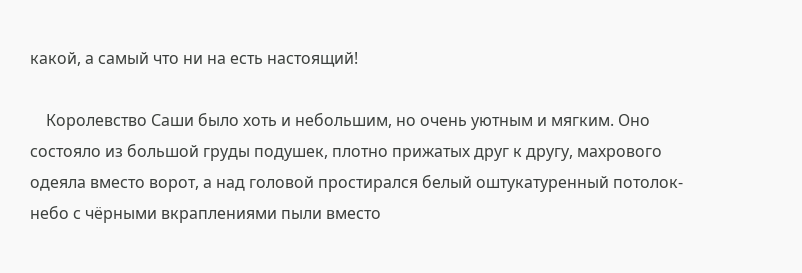какой, а самый что ни на есть настоящий!

    Королевство Саши было хоть и небольшим, но очень уютным и мягким. Оно состояло из большой груды подушек, плотно прижатых друг к другу, махрового одеяла вместо ворот, а над головой простирался белый оштукатуренный потолок-небо с чёрными вкраплениями пыли вместо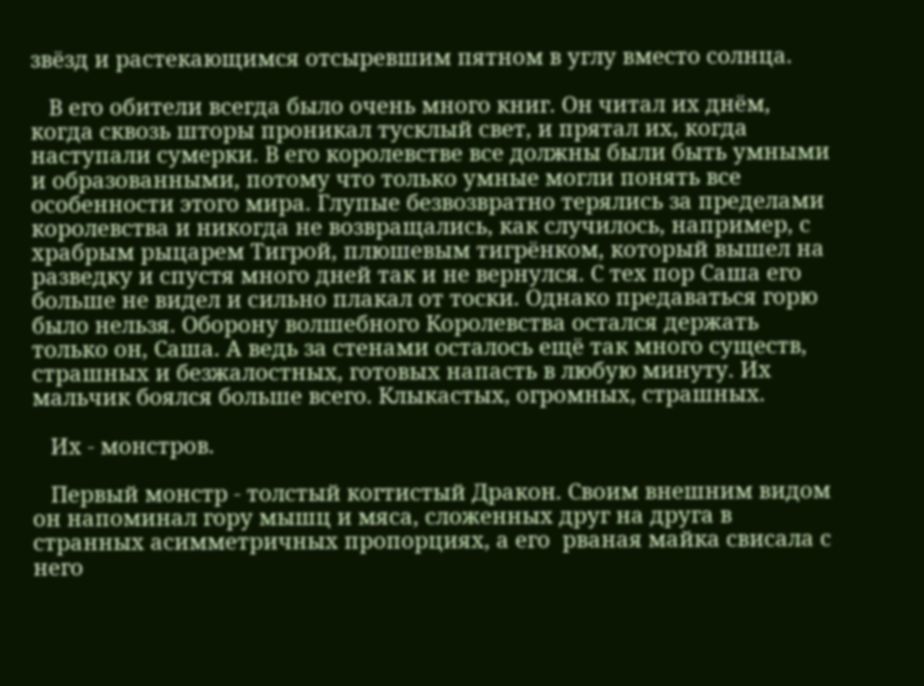звёзд и растекающимся отсыревшим пятном в углу вместо солнца.

   В его обители всегда было очень много книг. Он читал их днём, когда сквозь шторы проникал тусклый свет, и прятал их, когда наступали сумерки. В его королевстве все должны были быть умными и образованными, потому что только умные могли понять все особенности этого мира. Глупые безвозвратно терялись за пределами королевства и никогда не возвращались, как случилось, например, с храбрым рыцарем Тигрой, плюшевым тигрёнком, который вышел на разведку и спустя много дней так и не вернулся. С тех пор Саша его больше не видел и сильно плакал от тоски. Однако предаваться горю было нельзя. Оборону волшебного Королевства остался держать только он, Саша. А ведь за стенами осталось ещё так много существ, страшных и безжалостных, готовых напасть в любую минуту. Их мальчик боялся больше всего. Клыкастых, огромных, страшных.

   Их - монстров.

   Первый монстр - толстый когтистый Дракон. Своим внешним видом он напоминал гору мышц и мяса, сложенных друг на друга в странных асимметричных пропорциях, а его  рваная майка свисала с него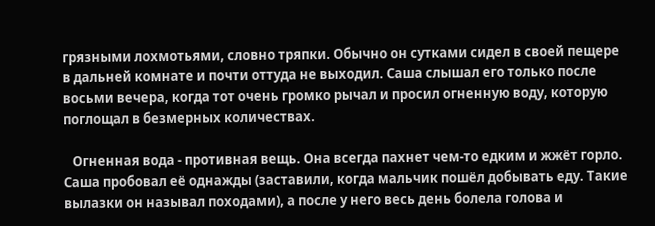грязными лохмотьями, словно тряпки. Обычно он сутками сидел в своей пещере в дальней комнате и почти оттуда не выходил. Саша слышал его только после восьми вечера, когда тот очень громко рычал и просил огненную воду, которую поглощал в безмерных количествах.

   Огненная вода - противная вещь. Она всегда пахнет чем-то едким и жжёт горло. Саша пробовал её однажды (заставили, когда мальчик пошёл добывать еду. Такие вылазки он называл походами), а после у него весь день болела голова и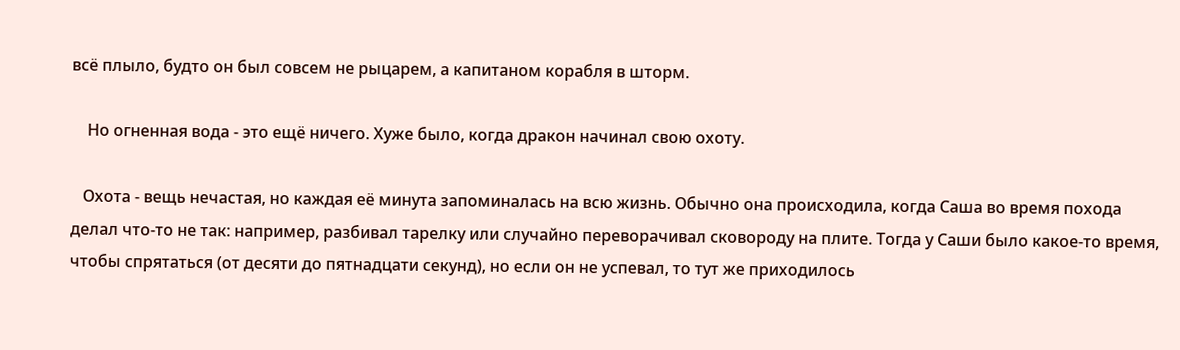всё плыло, будто он был совсем не рыцарем, а капитаном корабля в шторм.

    Но огненная вода - это ещё ничего. Хуже было, когда дракон начинал свою охоту.

   Охота - вещь нечастая, но каждая её минута запоминалась на всю жизнь. Обычно она происходила, когда Саша во время похода делал что-то не так: например, разбивал тарелку или случайно переворачивал сковороду на плите. Тогда у Саши было какое-то время, чтобы спрятаться (от десяти до пятнадцати секунд), но если он не успевал, то тут же приходилось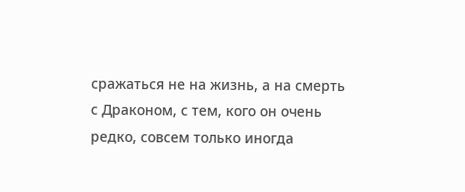сражаться не на жизнь, а на смерть с Драконом, с тем, кого он очень редко, совсем только иногда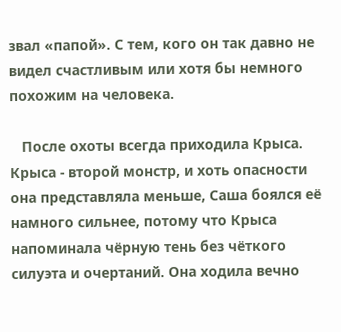звал «папой». С тем, кого он так давно не видел счастливым или хотя бы немного похожим на человека.

   После охоты всегда приходила Крыса. Крыса - второй монстр, и хоть опасности она представляла меньше, Саша боялся её намного сильнее, потому что Крыса напоминала чёрную тень без чёткого силуэта и очертаний. Она ходила вечно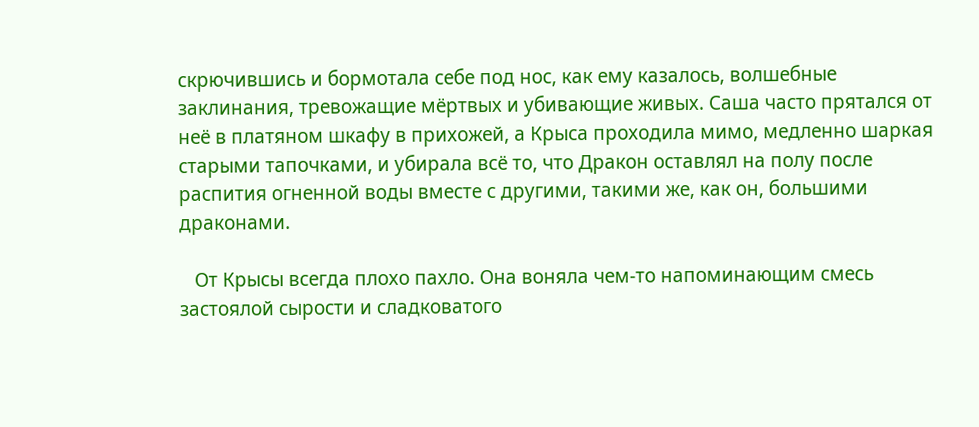скрючившись и бормотала себе под нос, как ему казалось, волшебные заклинания, тревожащие мёртвых и убивающие живых. Саша часто прятался от неё в платяном шкафу в прихожей, а Крыса проходила мимо, медленно шаркая старыми тапочками, и убирала всё то, что Дракон оставлял на полу после распития огненной воды вместе с другими, такими же, как он, большими драконами.

   От Крысы всегда плохо пахло. Она воняла чем-то напоминающим смесь застоялой сырости и сладковатого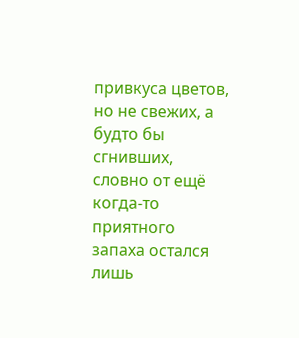привкуса цветов, но не свежих, а будто бы сгнивших, словно от ещё когда-то приятного запаха остался лишь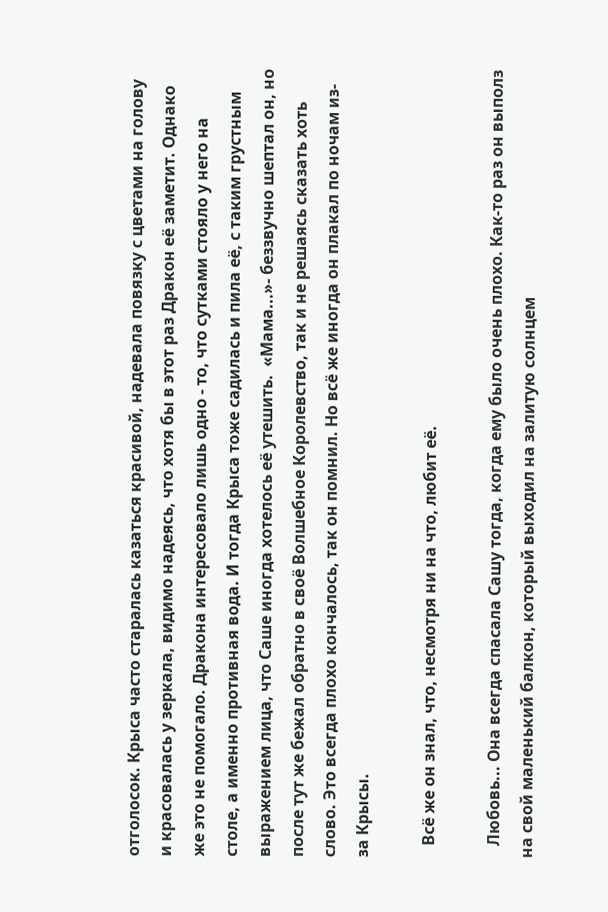отголосок. Крыса часто старалась казаться красивой, надевала повязку с цветами на голову и красовалась у зеркала, видимо надеясь, что хотя бы в этот раз Дракон её заметит. Однако же это не помогало. Дракона интересовало лишь одно - то, что сутками стояло у него на столе, а именно противная вода. И тогда Крыса тоже садилась и пила её, с таким грустным выражением лица, что Саше иногда хотелось её утешить.  «Мама...»- беззвучно шептал он, но после тут же бежал обратно в своё Волшебное Королевство, так и не решаясь сказать хоть слово. Это всегда плохо кончалось, так он помнил. Но всё же иногда он плакал по ночам из-за Крысы.

   Всё же он знал, что, несмотря ни на что, любит её.

   Любовь... Она всегда спасала Сашу тогда, когда ему было очень плохо. Как-то раз он выполз на свой маленький балкон, который выходил на залитую солнцем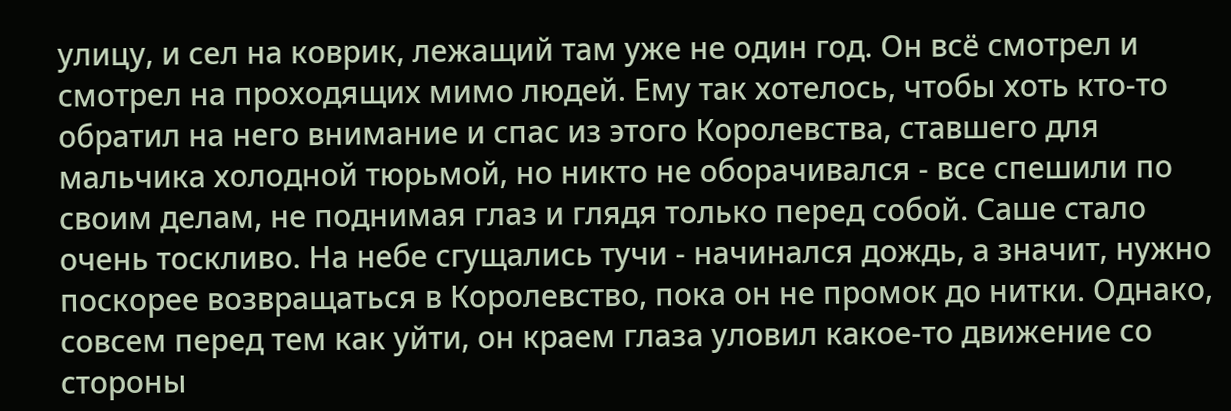улицу, и сел на коврик, лежащий там уже не один год. Он всё смотрел и смотрел на проходящих мимо людей. Ему так хотелось, чтобы хоть кто-то обратил на него внимание и спас из этого Королевства, ставшего для мальчика холодной тюрьмой, но никто не оборачивался - все спешили по своим делам, не поднимая глаз и глядя только перед собой. Саше стало очень тоскливо. На небе сгущались тучи - начинался дождь, а значит, нужно поскорее возвращаться в Королевство, пока он не промок до нитки. Однако, совсем перед тем как уйти, он краем глаза уловил какое-то движение со стороны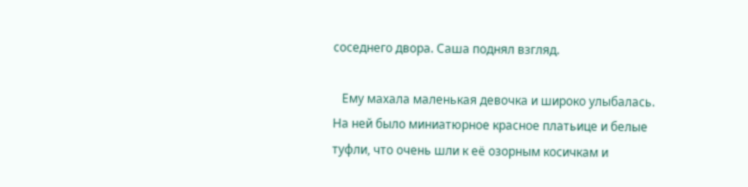соседнего двора. Саша поднял взгляд.

   Ему махала маленькая девочка и широко улыбалась. На ней было миниатюрное красное платьице и белые туфли, что очень шли к её озорным косичкам и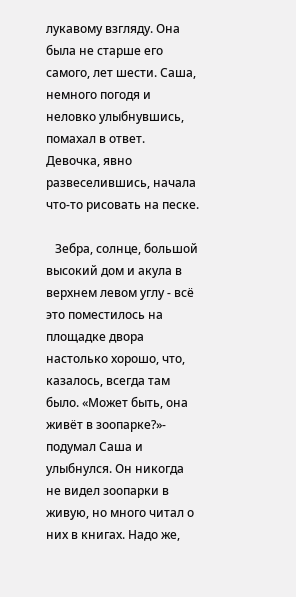лукавому взгляду. Она была не старше его самого, лет шести. Саша, немного погодя и неловко улыбнувшись, помахал в ответ. Девочка, явно развеселившись, начала что-то рисовать на песке.

   Зебра, солнце, большой высокий дом и акула в верхнем левом углу - всё это поместилось на площадке двора настолько хорошо, что, казалось, всегда там было. «Может быть, она живёт в зоопарке?»- подумал Саша и улыбнулся. Он никогда не видел зоопарки в живую, но много читал о них в книгах. Надо же,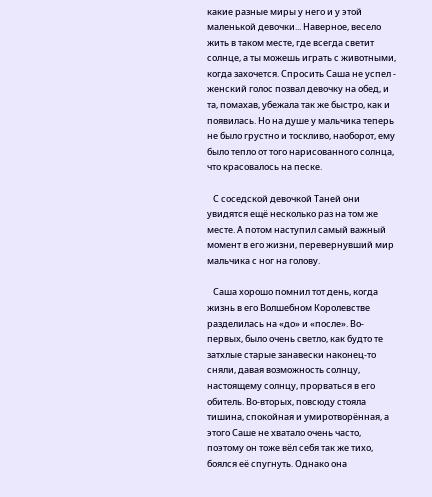какие разные миры у него и у этой маленькой девочки... Наверное, весело жить в таком месте, где всегда светит солнце, а ты можешь играть с животными, когда захочется. Спросить Саша не успел - женский голос позвал девочку на обед, и та, помахав, убежала так же быстро, как и появилась. Но на душе у мальчика теперь не было грустно и тоскливо, наоборот, ему было тепло от того нарисованного солнца, что красовалось на песке.

   С соседской девочкой Таней они увидятся ещё несколько раз на том же месте. А потом наступил самый важный момент в его жизни, перевернувший мир мальчика с ног на голову.

   Саша хорошо помнил тот день, когда жизнь в его Волшебном Королевстве разделилась на «до» и «после». Во-первых, было очень светло, как будто те затхлые старые занавески наконец-то сняли, давая возможность солнцу, настоящему солнцу, прорваться в его обитель. Во-вторых, повсюду стояла тишина, спокойная и умиротворённая, а этого Саше не хватало очень часто, поэтому он тоже вёл себя так же тихо, боялся её спугнуть. Однако она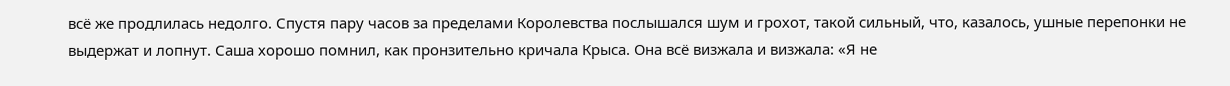всё же продлилась недолго. Спустя пару часов за пределами Королевства послышался шум и грохот, такой сильный, что, казалось, ушные перепонки не выдержат и лопнут. Саша хорошо помнил, как пронзительно кричала Крыса. Она всё визжала и визжала: «Я не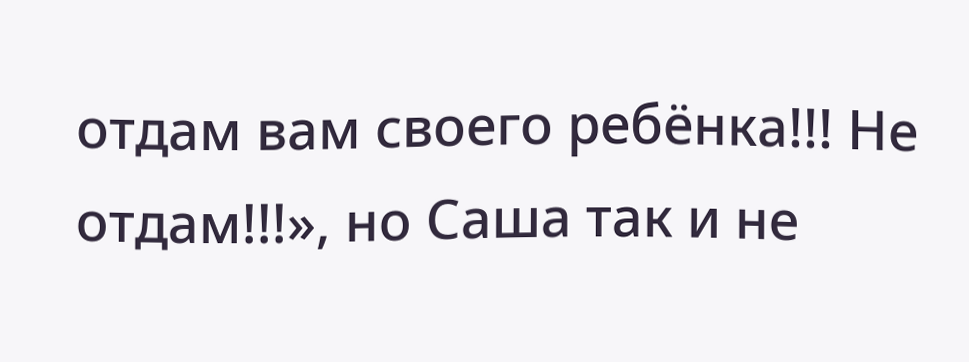отдам вам своего ребёнка!!! Не отдам!!!», но Саша так и не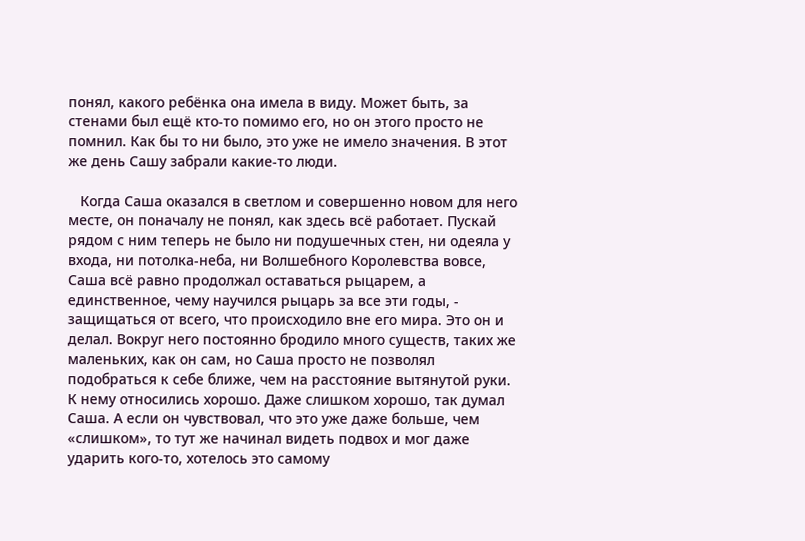понял, какого ребёнка она имела в виду. Может быть, за стенами был ещё кто-то помимо его, но он этого просто не помнил. Как бы то ни было, это уже не имело значения. В этот же день Сашу забрали какие-то люди.

   Когда Саша оказался в светлом и совершенно новом для него месте, он поначалу не понял, как здесь всё работает. Пускай рядом с ним теперь не было ни подушечных стен, ни одеяла у входа, ни потолка-неба, ни Волшебного Королевства вовсе, Саша всё равно продолжал оставаться рыцарем, а единственное, чему научился рыцарь за все эти годы, - защищаться от всего, что происходило вне его мира. Это он и делал. Вокруг него постоянно бродило много существ, таких же маленьких, как он сам, но Саша просто не позволял подобраться к себе ближе, чем на расстояние вытянутой руки. К нему относились хорошо. Даже слишком хорошо, так думал Саша. А если он чувствовал, что это уже даже больше, чем «слишком», то тут же начинал видеть подвох и мог даже ударить кого-то, хотелось это самому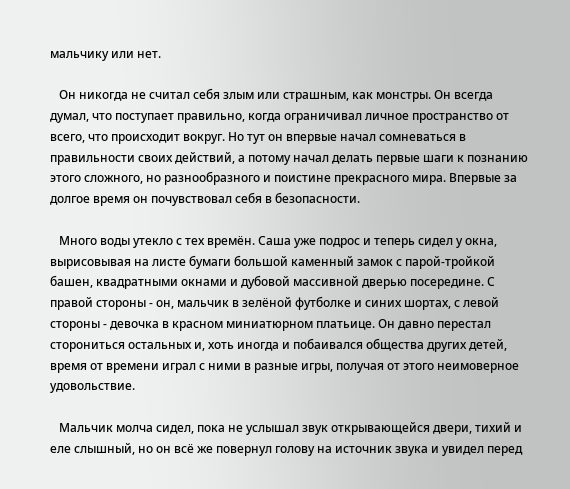мальчику или нет.

   Он никогда не считал себя злым или страшным, как монстры. Он всегда думал, что поступает правильно, когда ограничивал личное пространство от всего, что происходит вокруг. Но тут он впервые начал сомневаться в правильности своих действий, а потому начал делать первые шаги к познанию этого сложного, но разнообразного и поистине прекрасного мира. Впервые за долгое время он почувствовал себя в безопасности.

   Много воды утекло с тех времён. Саша уже подрос и теперь сидел у окна, вырисовывая на листе бумаги большой каменный замок с парой-тройкой башен, квадратными окнами и дубовой массивной дверью посередине. С правой стороны - он, мальчик в зелёной футболке и синих шортах, с левой стороны - девочка в красном миниатюрном платьице. Он давно перестал сторониться остальных и, хоть иногда и побаивался общества других детей, время от времени играл с ними в разные игры, получая от этого неимоверное удовольствие.

   Мальчик молча сидел, пока не услышал звук открывающейся двери, тихий и еле слышный, но он всё же повернул голову на источник звука и увидел перед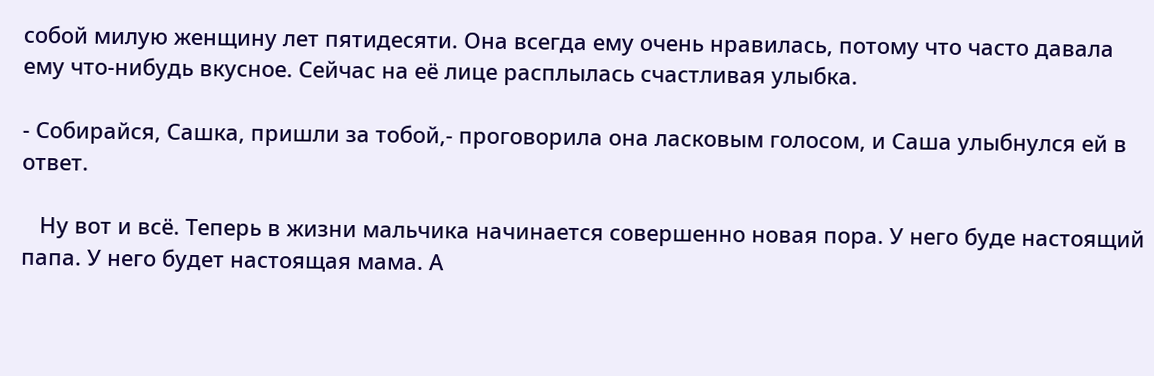собой милую женщину лет пятидесяти. Она всегда ему очень нравилась, потому что часто давала ему что-нибудь вкусное. Сейчас на её лице расплылась счастливая улыбка.

- Собирайся, Сашка, пришли за тобой,- проговорила она ласковым голосом, и Саша улыбнулся ей в ответ.

   Ну вот и всё. Теперь в жизни мальчика начинается совершенно новая пора. У него буде настоящий папа. У него будет настоящая мама. А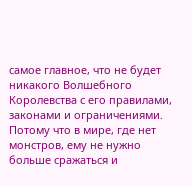самое главное, что не будет никакого Волшебного Королевства с его правилами, законами и ограничениями. Потому что в мире, где нет монстров, ему не нужно больше сражаться и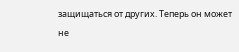защищаться от других. Теперь он может не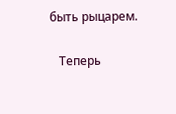быть рыцарем.

   Теперь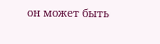он может быть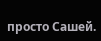просто Сашей.